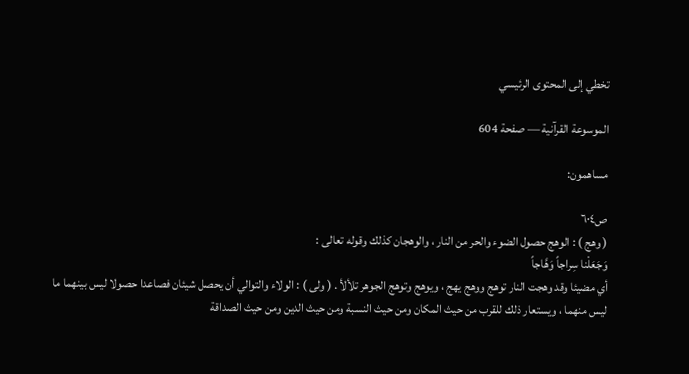تخطي إلى المحتوى الرئيسي

الموسوعة القرآنية — صفحة 604

مساهمون:

ص٦٠٤
( وهج ) : الوهج حصول الضوء والحر من النار ، والوهجان كذلك وقوله تعالى :
وَجَعَلْنا سِراجاً وَهَّاجاً
أي مضيئا وقد وهجت النار توهج ووهج يهج ، ويوهج وتوهج الجوهر تلألأ . ( ولى ) : الولاء والتوالي أن يحصل شيئان فصاعدا حصولا ليس بينهما ما ليس منهما ، ويستعار ذلك للقرب من حيث المكان ومن حيث النسبة ومن حيث الدين ومن حيث الصداقة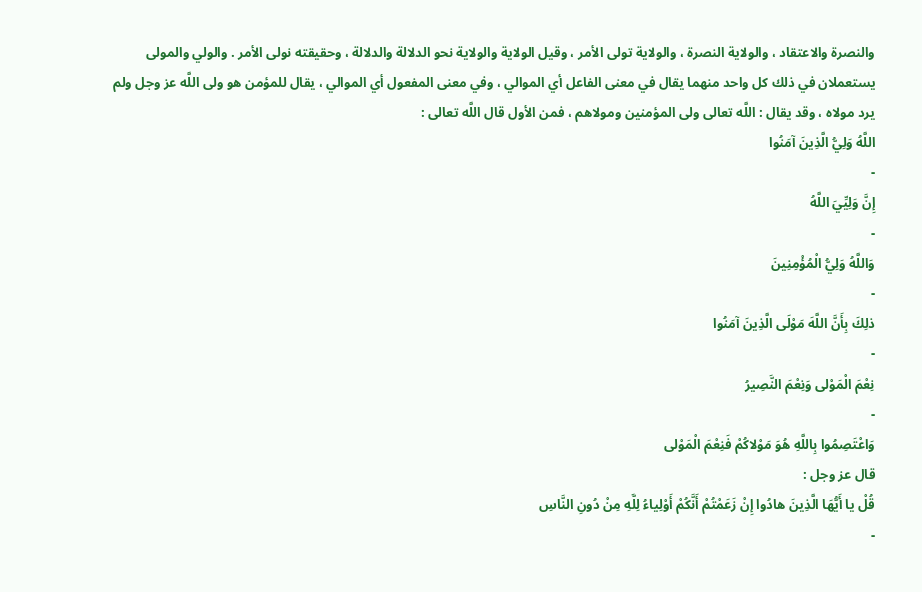والنصرة والاعتقاد ، والولاية النصرة ، والولاية تولى الأمر ، وقيل الولاية والولاية نحو الدلالة والدلالة ، وحقيقته نولى الأمر . والولي والمولى يستعملان في ذلك كل واحد منهما يقال في معنى الفاعل أي الموالي ، وفي معنى المفعول أي الموالي ، يقال للمؤمن هو ولى اللَّه عز وجل ولم يرد مولاه ، وقد يقال : اللَّه تعالى ولى المؤمنين ومولاهم ، فمن الأول قال اللَّه تعالى :
اللَّهُ وَلِيُّ الَّذِينَ آمَنُوا
-
إِنَّ وَلِيِّيَ اللَّهُ
-
وَاللَّهُ وَلِيُّ الْمُؤْمِنِينَ
-
ذلِكَ بِأَنَّ اللَّهَ مَوْلَى الَّذِينَ آمَنُوا
-
نِعْمَ الْمَوْلى وَنِعْمَ النَّصِيرُ
-
وَاعْتَصِمُوا بِاللَّهِ هُوَ مَوْلاكُمْ فَنِعْمَ الْمَوْلى
قال عز وجل :
قُلْ يا أَيُّهَا الَّذِينَ هادُوا إِنْ زَعَمْتُمْ أَنَّكُمْ أَوْلِياءُ لِلَّهِ مِنْ دُونِ النَّاسِ
-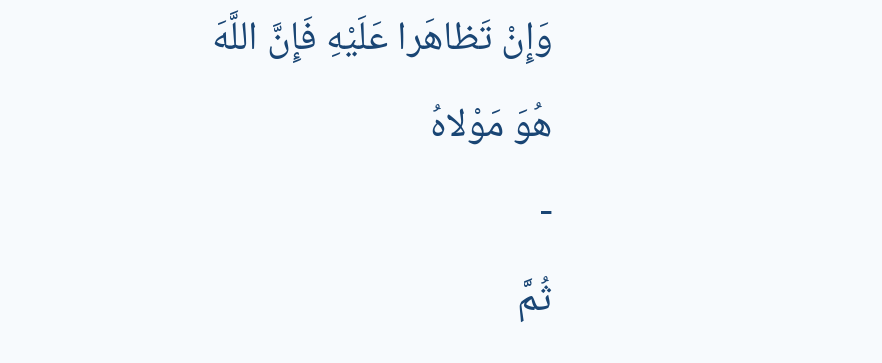وَإِنْ تَظاهَرا عَلَيْهِ فَإِنَّ اللَّهَ هُوَ مَوْلاهُ
-
ثُمَّ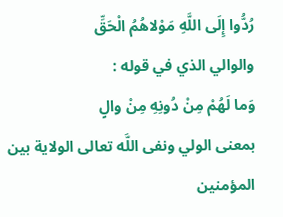رُدُّوا إِلَى اللَّهِ مَوْلاهُمُ الْحَقِّ
والوالي الذي في قوله :
وَما لَهُمْ مِنْ دُونِهِ مِنْ والٍ
بمعنى الولي ونفى اللَّه تعالى الولاية بين المؤمنين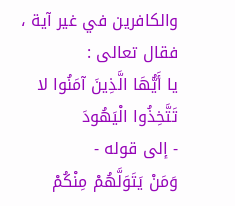والكافرين في غير آية ، فقال تعالى :
يا أَيُّهَا الَّذِينَ آمَنُوا لا تَتَّخِذُوا الْيَهُودَ
- إلى قوله -
وَمَنْ يَتَوَلَّهُمْ مِنْكُمْ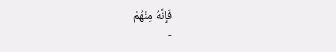فَإِنَّهُ مِنْهُمْ
-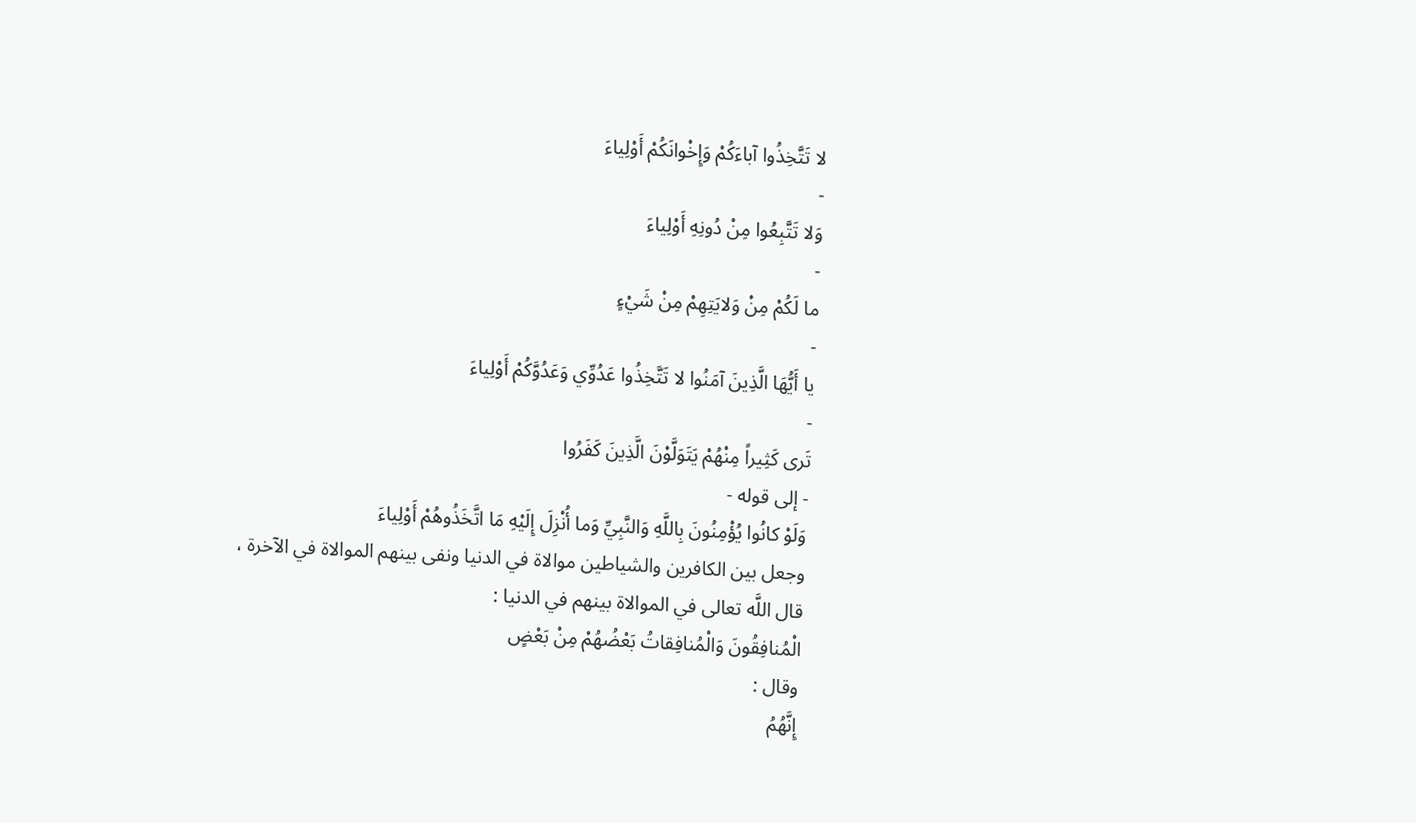لا تَتَّخِذُوا آباءَكُمْ وَإِخْوانَكُمْ أَوْلِياءَ
-
وَلا تَتَّبِعُوا مِنْ دُونِهِ أَوْلِياءَ
-
ما لَكُمْ مِنْ وَلايَتِهِمْ مِنْ شَيْءٍ
-
يا أَيُّهَا الَّذِينَ آمَنُوا لا تَتَّخِذُوا عَدُوِّي وَعَدُوَّكُمْ أَوْلِياءَ
-
تَرى كَثِيراً مِنْهُمْ يَتَوَلَّوْنَ الَّذِينَ كَفَرُوا
- إلى قوله -
وَلَوْ كانُوا يُؤْمِنُونَ بِاللَّهِ وَالنَّبِيِّ وَما أُنْزِلَ إِلَيْهِ مَا اتَّخَذُوهُمْ أَوْلِياءَ
وجعل بين الكافرين والشياطين موالاة في الدنيا ونفى بينهم الموالاة في الآخرة ، قال اللَّه تعالى في الموالاة بينهم في الدنيا :
الْمُنافِقُونَ وَالْمُنافِقاتُ بَعْضُهُمْ مِنْ بَعْضٍ
وقال :
إِنَّهُمُ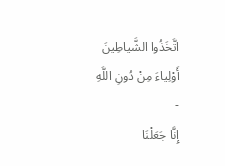اتَّخَذُوا الشَّياطِينَ أَوْلِياءَ مِنْ دُونِ اللَّهِ
-
إِنَّا جَعَلْنَا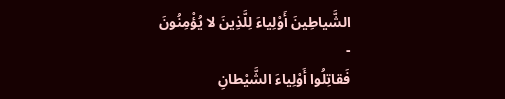الشَّياطِينَ أَوْلِياءَ لِلَّذِينَ لا يُؤْمِنُونَ
-
فَقاتِلُوا أَوْلِياءَ الشَّيْطانِ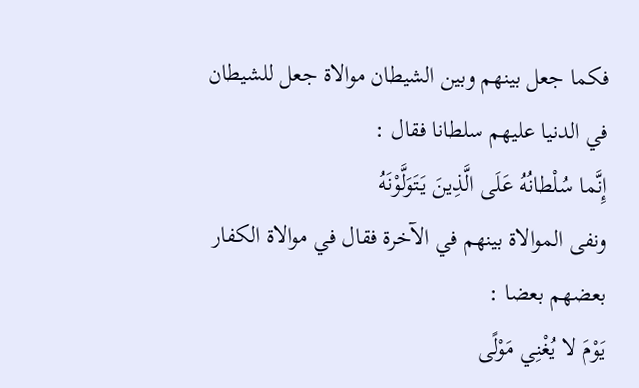فكما جعل بينهم وبين الشيطان موالاة جعل للشيطان في الدنيا عليهم سلطانا فقال :
إِنَّما سُلْطانُهُ عَلَى الَّذِينَ يَتَوَلَّوْنَهُ
ونفى الموالاة بينهم في الآخرة فقال في موالاة الكفار بعضهم بعضا :
يَوْمَ لا يُغْنِي مَوْلًى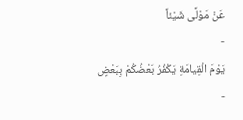عَنْ مَوْلًى شَيْئاً
-
يَوْمَ الْقِيامَةِ يَكْفُرُ بَعْضُكُمْ بِبَعْضٍ
-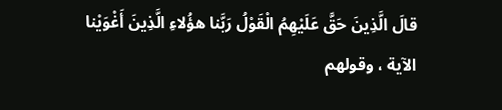قالَ الَّذِينَ حَقَّ عَلَيْهِمُ الْقَوْلُ رَبَّنا هؤُلاءِ الَّذِينَ أَغْوَيْنا
الآية ، وقولهم